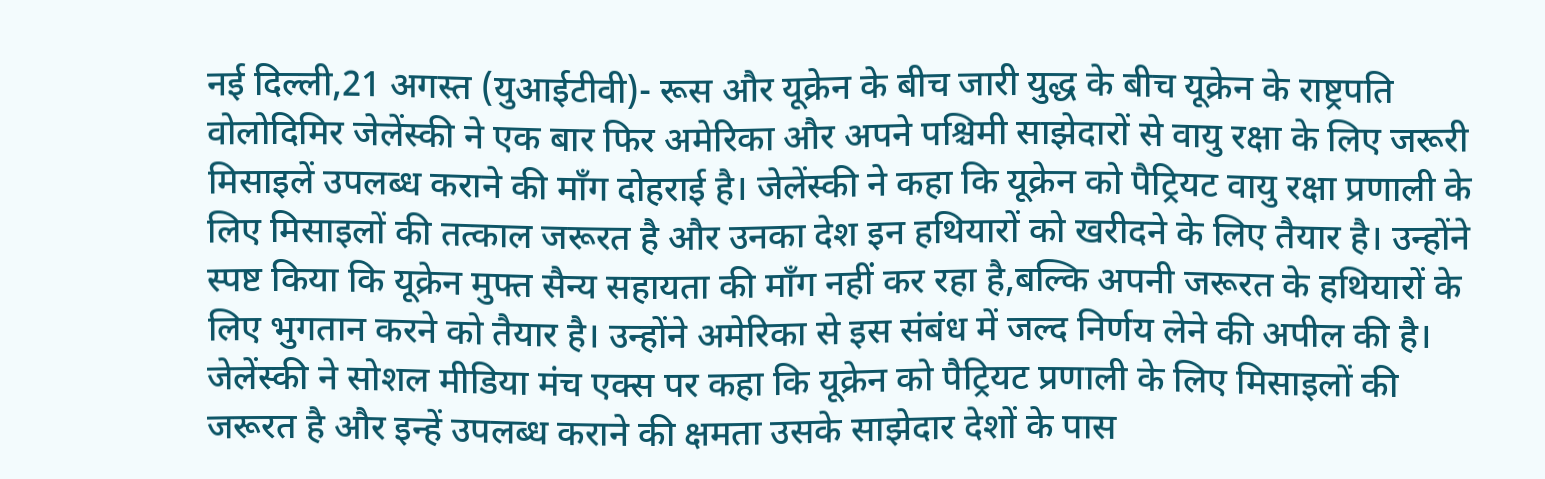नई दिल्ली,21 अगस्त (युआईटीवी)- रूस और यूक्रेन के बीच जारी युद्ध के बीच यूक्रेन के राष्ट्रपति वोलोदिमिर जेलेंस्की ने एक बार फिर अमेरिका और अपने पश्चिमी साझेदारों से वायु रक्षा के लिए जरूरी मिसाइलें उपलब्ध कराने की माँग दोहराई है। जेलेंस्की ने कहा कि यूक्रेन को पैट्रियट वायु रक्षा प्रणाली के लिए मिसाइलों की तत्काल जरूरत है और उनका देश इन हथियारों को खरीदने के लिए तैयार है। उन्होंने स्पष्ट किया कि यूक्रेन मुफ्त सैन्य सहायता की माँग नहीं कर रहा है,बल्कि अपनी जरूरत के हथियारों के लिए भुगतान करने को तैयार है। उन्होंने अमेरिका से इस संबंध में जल्द निर्णय लेने की अपील की है।
जेलेंस्की ने सोशल मीडिया मंच एक्स पर कहा कि यूक्रेन को पैट्रियट प्रणाली के लिए मिसाइलों की जरूरत है और इन्हें उपलब्ध कराने की क्षमता उसके साझेदार देशों के पास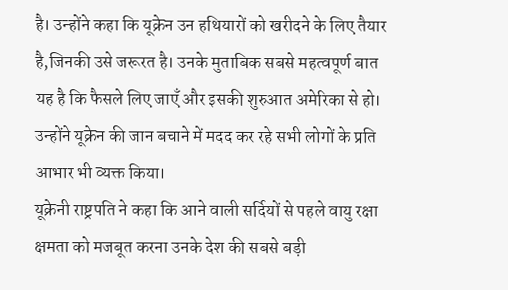है। उन्होंने कहा कि यूक्रेन उन हथियारों को खरीदने के लिए तैयार है,जिनकी उसे जरूरत है। उनके मुताबिक सबसे महत्वपूर्ण बात यह है कि फैसले लिए जाएँ और इसकी शुरुआत अमेरिका से हो। उन्होंने यूक्रेन की जान बचाने में मदद कर रहे सभी लोगों के प्रति आभार भी व्यक्त किया।
यूक्रेनी राष्ट्रपति ने कहा कि आने वाली सर्दियों से पहले वायु रक्षा क्षमता को मजबूत करना उनके देश की सबसे बड़ी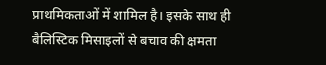प्राथमिकताओं में शामिल है। इसके साथ ही बैलिस्टिक मिसाइलों से बचाव की क्षमता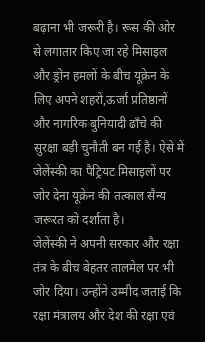बढ़ाना भी जरूरी है। रूस की ओर से लगातार किए जा रहे मिसाइल और ड्रोन हमलों के बीच यूक्रेन के लिए अपने शहरों,ऊर्जा प्रतिष्ठानों और नागरिक बुनियादी ढाँचे की सुरक्षा बड़ी चुनौती बन गई है। ऐसे में जेलेंस्की का पैट्रियट मिसाइलों पर जोर देना यूक्रेन की तत्काल सैन्य जरूरत को दर्शाता है।
जेलेंस्की ने अपनी सरकार और रक्षा तंत्र के बीच बेहतर तालमेल पर भी जोर दिया। उन्होंने उम्मीद जताई कि रक्षा मंत्रालय और देश की रक्षा एवं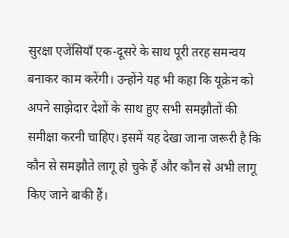सुरक्षा एजेंसियाँ एक-दूसरे के साथ पूरी तरह समन्वय बनाकर काम करेंगी। उन्होंने यह भी कहा कि यूक्रेन को अपने साझेदार देशों के साथ हुए सभी समझौतों की समीक्षा करनी चाहिए। इसमें यह देखा जाना जरूरी है कि कौन से समझौते लागू हो चुके हैं और कौन से अभी लागू किए जाने बाकी हैं।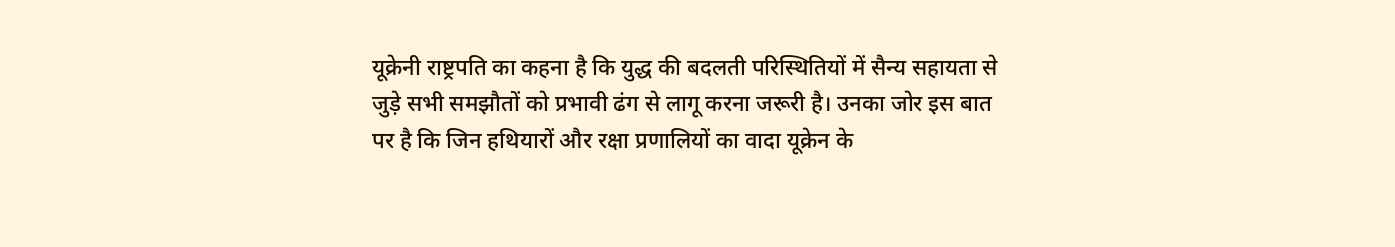यूक्रेनी राष्ट्रपति का कहना है कि युद्ध की बदलती परिस्थितियों में सैन्य सहायता से जुड़े सभी समझौतों को प्रभावी ढंग से लागू करना जरूरी है। उनका जोर इस बात पर है कि जिन हथियारों और रक्षा प्रणालियों का वादा यूक्रेन के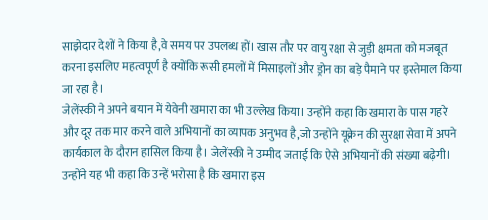साझेदार देशों ने किया है,वे समय पर उपलब्ध हों। खास तौर पर वायु रक्षा से जुड़ी क्षमता को मजबूत करना इसलिए महत्वपूर्ण है क्योंकि रूसी हमलों में मिसाइलों और ड्रोन का बड़े पैमाने पर इस्तेमाल किया जा रहा है।
जेलेंस्की ने अपने बयान में येवेनी खमारा का भी उल्लेख किया। उन्होंने कहा कि खमारा के पास गहरे और दूर तक मार करने वाले अभियानों का व्यापक अनुभव है,जो उन्होंने यूक्रेन की सुरक्षा सेवा में अपने कार्यकाल के दौरान हासिल किया है। जेलेंस्की ने उम्मीद जताई कि ऐसे अभियानों की संख्या बढ़ेगी। उन्होंने यह भी कहा कि उन्हें भरोसा है कि खमारा इस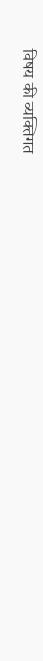विषय की व्यक्तिगत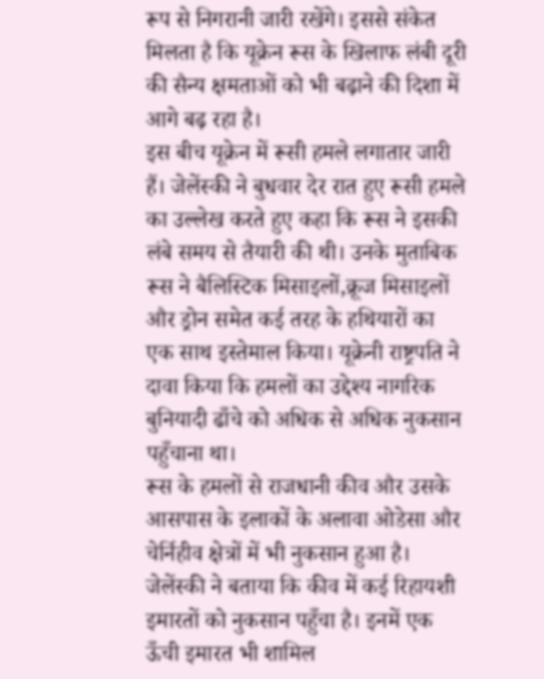रूप से निगरानी जारी रखेंगे। इससे संकेत मिलता है कि यूक्रेन रूस के खिलाफ लंबी दूरी की सैन्य क्षमताओं को भी बढ़ाने की दिशा में आगे बढ़ रहा है।
इस बीच यूक्रेन में रूसी हमले लगातार जारी हैं। जेलेंस्की ने बुधवार देर रात हुए रूसी हमले का उल्लेख करते हुए कहा कि रूस ने इसकी लंबे समय से तैयारी की थी। उनके मुताबिक रूस ने बैलिस्टिक मिसाइलों,क्रूज मिसाइलों और ड्रोन समेत कई तरह के हथियारों का एक साथ इस्तेमाल किया। यूक्रेनी राष्ट्रपति ने दावा किया कि हमलों का उद्देश्य नागरिक बुनियादी ढाँचे को अधिक से अधिक नुकसान पहुँचाना था।
रूस के हमलों से राजधानी कीव और उसके आसपास के इलाकों के अलावा ओडेसा और चेर्निहीव क्षेत्रों में भी नुकसान हुआ है। जेलेंस्की ने बताया कि कीव में कई रिहायशी इमारतों को नुकसान पहुँचा है। इनमें एक ऊँची इमारत भी शामिल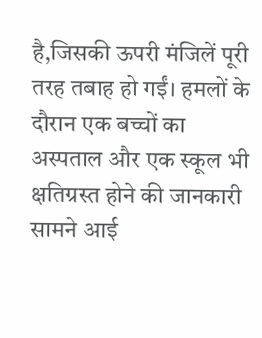है,जिसकी ऊपरी मंजिलें पूरी तरह तबाह हो गईं। हमलों के दौरान एक बच्चों का अस्पताल और एक स्कूल भी क्षतिग्रस्त होने की जानकारी सामने आई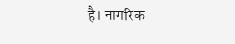है। नागरिक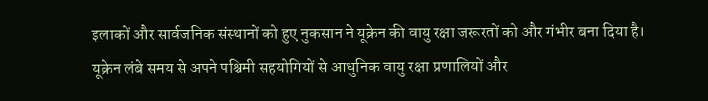इलाकों और सार्वजनिक संस्थानों को हुए नुकसान ने यूक्रेन की वायु रक्षा जरूरतों को और गंभीर बना दिया है।
यूक्रेन लंबे समय से अपने पश्चिमी सहयोगियों से आधुनिक वायु रक्षा प्रणालियों और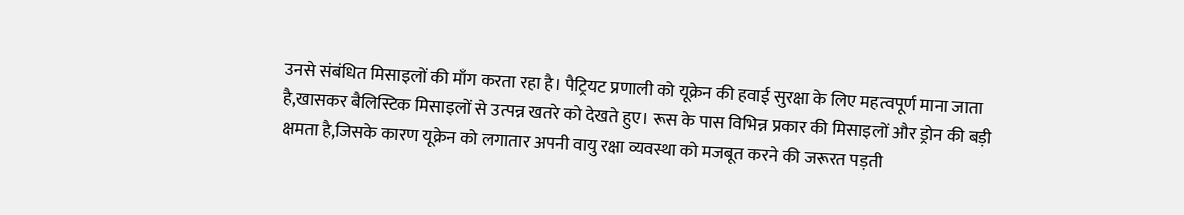उनसे संबंधित मिसाइलों की माँग करता रहा है। पैट्रियट प्रणाली को यूक्रेन की हवाई सुरक्षा के लिए महत्वपूर्ण माना जाता है,खासकर बैलिस्टिक मिसाइलों से उत्पन्न खतरे को देखते हुए। रूस के पास विभिन्न प्रकार की मिसाइलों और ड्रोन की बड़ी क्षमता है,जिसके कारण यूक्रेन को लगातार अपनी वायु रक्षा व्यवस्था को मजबूत करने की जरूरत पड़ती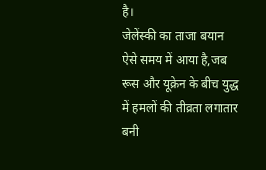है।
जेलेंस्की का ताजा बयान ऐसे समय में आया है,जब रूस और यूक्रेन के बीच युद्ध में हमलों की तीव्रता लगातार बनी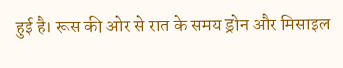हुई है। रूस की ओर से रात के समय ड्रोन और मिसाइल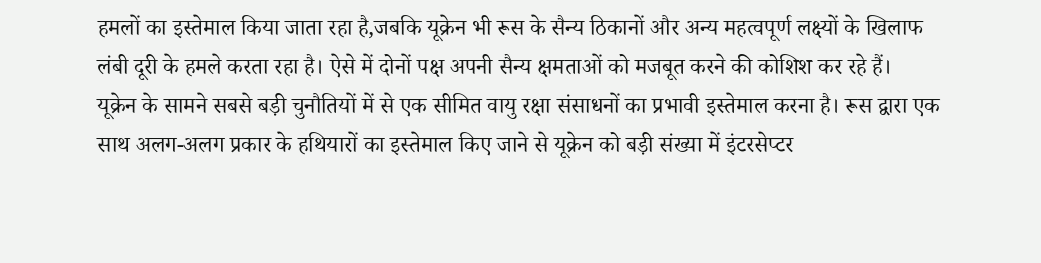हमलों का इस्तेमाल किया जाता रहा है,जबकि यूक्रेन भी रूस के सैन्य ठिकानों और अन्य महत्वपूर्ण लक्ष्यों के खिलाफ लंबी दूरी के हमले करता रहा है। ऐसे में दोनों पक्ष अपनी सैन्य क्षमताओं को मजबूत करने की कोशिश कर रहे हैं।
यूक्रेन के सामने सबसे बड़ी चुनौतियों में से एक सीमित वायु रक्षा संसाधनों का प्रभावी इस्तेमाल करना है। रूस द्वारा एक साथ अलग-अलग प्रकार के हथियारों का इस्तेमाल किए जाने से यूक्रेन को बड़ी संख्या में इंटरसेप्टर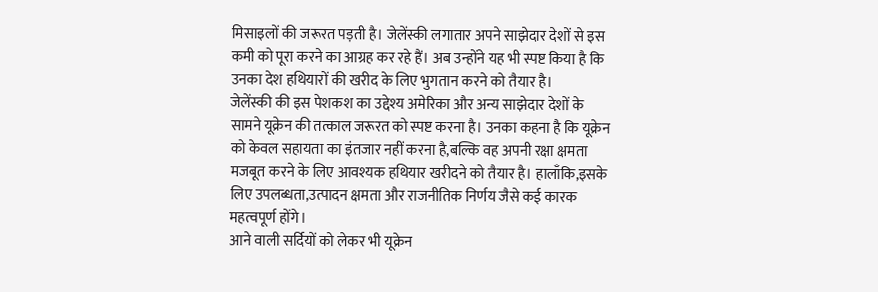मिसाइलों की जरूरत पड़ती है। जेलेंस्की लगातार अपने साझेदार देशों से इस कमी को पूरा करने का आग्रह कर रहे हैं। अब उन्होंने यह भी स्पष्ट किया है कि उनका देश हथियारों की खरीद के लिए भुगतान करने को तैयार है।
जेलेंस्की की इस पेशकश का उद्देश्य अमेरिका और अन्य साझेदार देशों के सामने यूक्रेन की तत्काल जरूरत को स्पष्ट करना है। उनका कहना है कि यूक्रेन को केवल सहायता का इंतजार नहीं करना है,बल्कि वह अपनी रक्षा क्षमता मजबूत करने के लिए आवश्यक हथियार खरीदने को तैयार है। हालाँकि,इसके लिए उपलब्धता,उत्पादन क्षमता और राजनीतिक निर्णय जैसे कई कारक महत्वपूर्ण होंगे।
आने वाली सर्दियों को लेकर भी यूक्रेन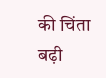की चिंता बढ़ी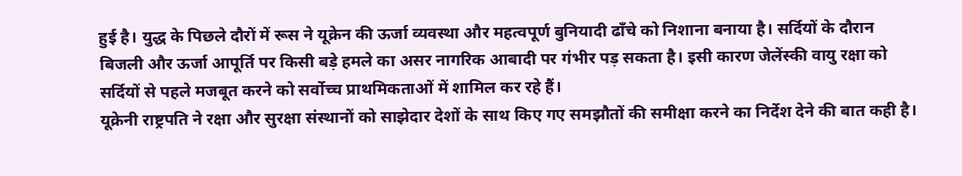हुई है। युद्ध के पिछले दौरों में रूस ने यूक्रेन की ऊर्जा व्यवस्था और महत्वपूर्ण बुनियादी ढाँचे को निशाना बनाया है। सर्दियों के दौरान बिजली और ऊर्जा आपूर्ति पर किसी बड़े हमले का असर नागरिक आबादी पर गंभीर पड़ सकता है। इसी कारण जेलेंस्की वायु रक्षा को सर्दियों से पहले मजबूत करने को सर्वोच्च प्राथमिकताओं में शामिल कर रहे हैं।
यूक्रेनी राष्ट्रपति ने रक्षा और सुरक्षा संस्थानों को साझेदार देशों के साथ किए गए समझौतों की समीक्षा करने का निर्देश देने की बात कही है।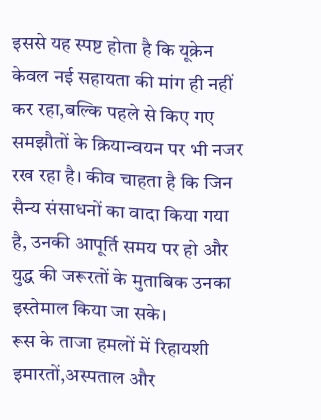इससे यह स्पष्ट होता है कि यूक्रेन केवल नई सहायता की मांग ही नहीं कर रहा,बल्कि पहले से किए गए समझौतों के क्रियान्वयन पर भी नजर रख रहा है। कीव चाहता है कि जिन सैन्य संसाधनों का वादा किया गया है, उनकी आपूर्ति समय पर हो और युद्ध की जरूरतों के मुताबिक उनका इस्तेमाल किया जा सके।
रूस के ताजा हमलों में रिहायशी इमारतों,अस्पताल और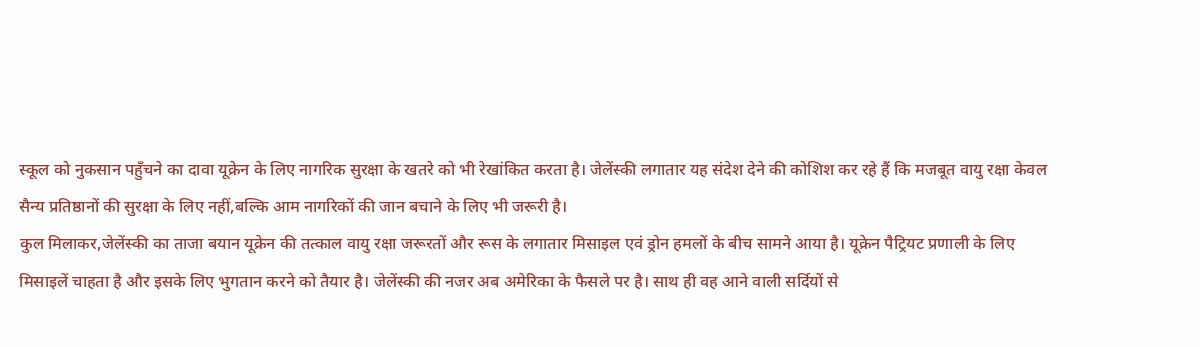स्कूल को नुकसान पहुँचने का दावा यूक्रेन के लिए नागरिक सुरक्षा के खतरे को भी रेखांकित करता है। जेलेंस्की लगातार यह संदेश देने की कोशिश कर रहे हैं कि मजबूत वायु रक्षा केवल सैन्य प्रतिष्ठानों की सुरक्षा के लिए नहीं,बल्कि आम नागरिकों की जान बचाने के लिए भी जरूरी है।
कुल मिलाकर,जेलेंस्की का ताजा बयान यूक्रेन की तत्काल वायु रक्षा जरूरतों और रूस के लगातार मिसाइल एवं ड्रोन हमलों के बीच सामने आया है। यूक्रेन पैट्रियट प्रणाली के लिए मिसाइलें चाहता है और इसके लिए भुगतान करने को तैयार है। जेलेंस्की की नजर अब अमेरिका के फैसले पर है। साथ ही वह आने वाली सर्दियों से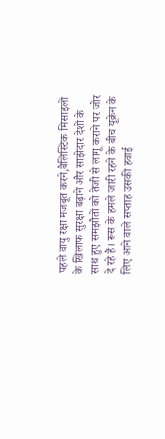पहले वायु रक्षा मजबूत करने,बैलिस्टिक मिसाइलों के खिलाफ सुरक्षा बढ़ाने और साझेदार देशों के साथ हुए समझौतों को तेजी से लागू कराने पर जोर दे रहे हैं। रूस के हमले जारी रहने के बीच यूक्रेन के लिए आने वाले सप्ताह उसकी हवाई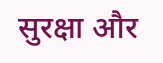सुरक्षा और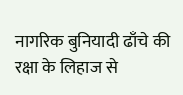नागरिक बुनियादी ढाँचे की रक्षा के लिहाज से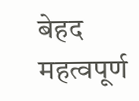बेहद महत्वपूर्ण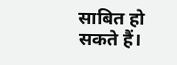साबित हो सकते हैं।